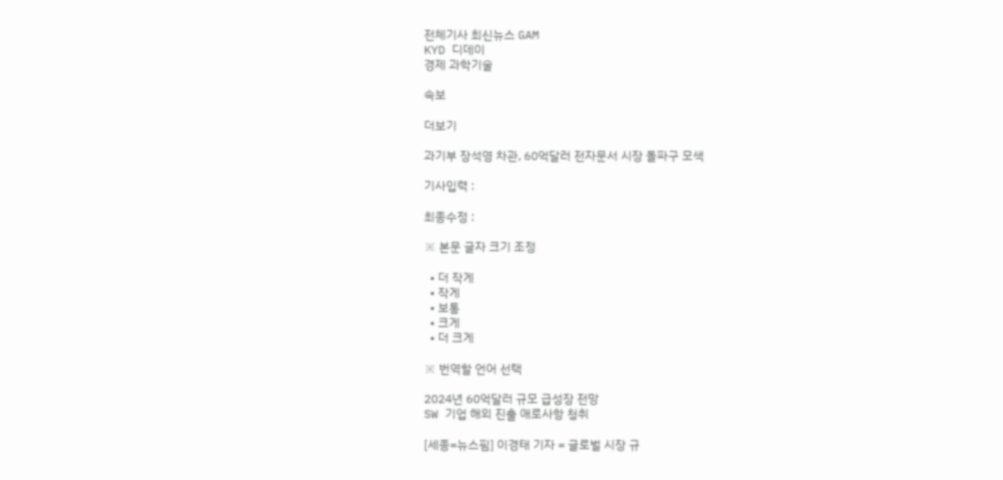전체기사 최신뉴스 GAM
KYD 디데이
경제 과학기술

속보

더보기

과기부 장석영 차관, 60억달러 전자문서 시장 돌파구 모색

기사입력 :

최종수정 :

※ 본문 글자 크기 조정

  • 더 작게
  • 작게
  • 보통
  • 크게
  • 더 크게

※ 번역할 언어 선택

2024년 60억달러 규모 급성장 전망
SW 기업 해외 진출 애로사항 청취

[세종=뉴스핌] 이경태 기자 = 글로벌 시장 규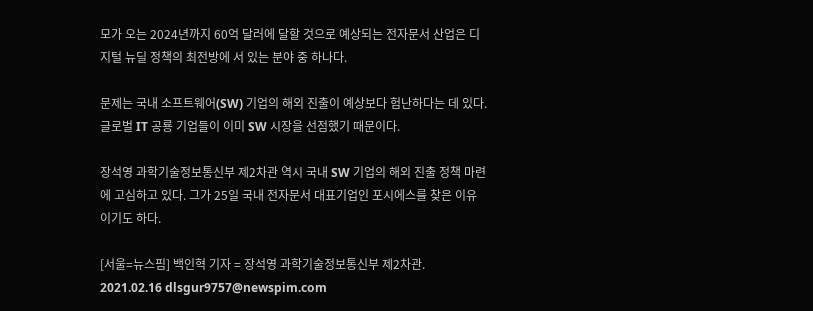모가 오는 2024년까지 60억 달러에 달할 것으로 예상되는 전자문서 산업은 디지털 뉴딜 정책의 최전방에 서 있는 분야 중 하나다.

문제는 국내 소프트웨어(SW) 기업의 해외 진출이 예상보다 험난하다는 데 있다. 글로벌 IT 공룡 기업들이 이미 SW 시장을 선점했기 때문이다.

장석영 과학기술정보통신부 제2차관 역시 국내 SW 기업의 해외 진출 정책 마련에 고심하고 있다. 그가 25일 국내 전자문서 대표기업인 포시에스를 찾은 이유이기도 하다.

[서울=뉴스핌] 백인혁 기자 = 장석영 과학기술정보통신부 제2차관. 2021.02.16 dlsgur9757@newspim.com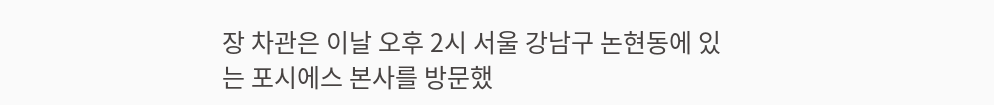장 차관은 이날 오후 2시 서울 강남구 논현동에 있는 포시에스 본사를 방문했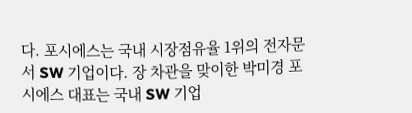다. 포시에스는 국내 시장점유율 1위의 전자문서 SW 기업이다. 장 차관을 맞이한 박미경 포시에스 대표는 국내 SW 기업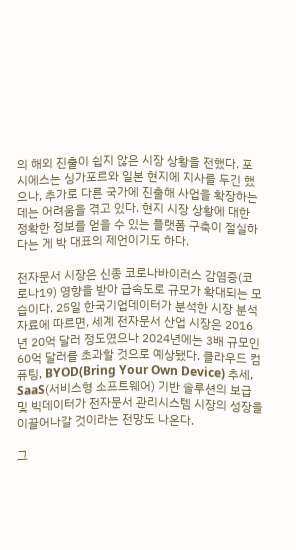의 해외 진출이 쉽지 않은 시장 상황을 전했다. 포시에스는 싱가포르와 일본 현지에 지사를 두긴 했으나, 추가로 다른 국가에 진출해 사업을 확장하는 데는 어려움을 겪고 있다. 현지 시장 상황에 대한 정확한 정보를 얻을 수 있는 플랫폼 구축이 절실하다는 게 박 대표의 제언이기도 하다.

전자문서 시장은 신종 코로나바이러스 감염증(코로나19) 영향을 받아 급속도로 규모가 확대되는 모습이다. 25일 한국기업데이터가 분석한 시장 분석 자료에 따르면, 세계 전자문서 산업 시장은 2016년 20억 달러 정도였으나 2024년에는 3배 규모인 60억 달러를 초과할 것으로 예상됐다. 클라우드 컴퓨팅, BYOD(Bring Your Own Device) 추세, SaaS(서비스형 소프트웨어) 기반 솔루션의 보급 및 빅데이터가 전자문서 관리시스템 시장의 성장을 이끌어나갈 것이라는 전망도 나온다.

그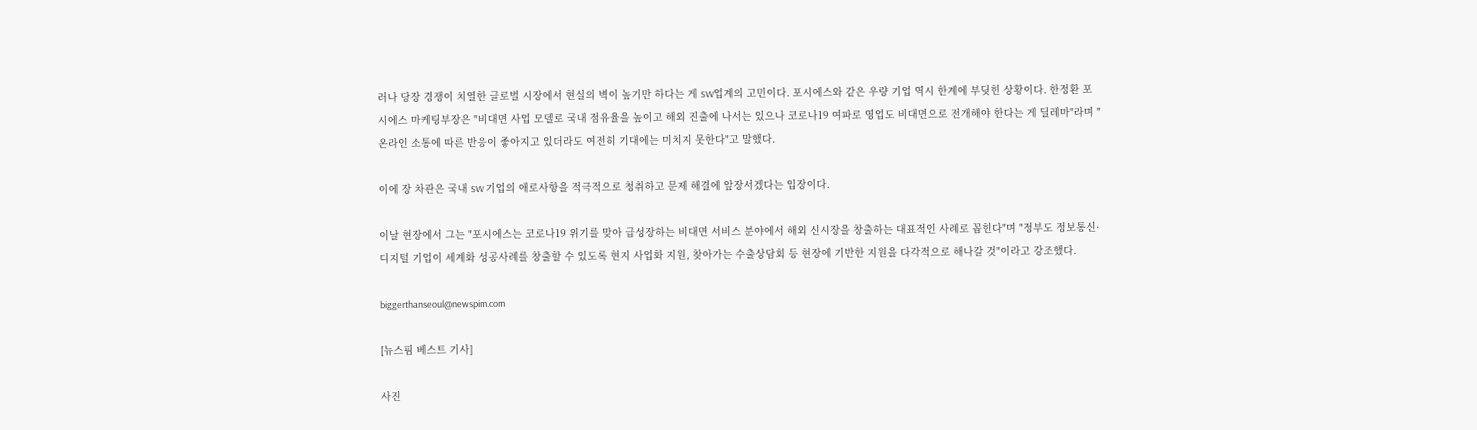러나 당장 경쟁이 치열한 글로벌 시장에서 현실의 벽이 높기만 하다는 게 SW업계의 고민이다. 포시에스와 같은 우량 기업 역시 한계에 부딪힌 상황이다. 한정환 포시에스 마케팅부장은 "비대면 사업 모델로 국내 점유율을 높이고 해외 진출에 나서는 있으나 코로나19 여파로 영업도 비대면으로 전개해야 한다는 게 딜레마"라며 "온라인 소통에 따른 반응이 좋아지고 있더라도 여전히 기대에는 미치지 못한다"고 말했다.

이에 장 차관은 국내 SW 기업의 애로사항을 적극적으로 청취하고 문제 해결에 앞장서겠다는 입장이다.

이날 현장에서 그는 "포시에스는 코로나19 위기를 맞아 급성장하는 비대면 서비스 분야에서 해외 신시장을 창출하는 대표적인 사례로 꼽힌다"며 "정부도 정보통신·디지털 기업이 세계화 성공사례를 창출할 수 있도록 현지 사업화 지원, 찾아가는 수출상담회 등 현장에 기반한 지원을 다각적으로 해나갈 것"이라고 강조했다.

biggerthanseoul@newspim.com

[뉴스핌 베스트 기사]

사진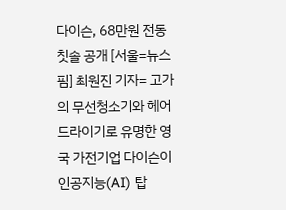다이슨, 68만원 전동 칫솔 공개 [서울=뉴스핌] 최원진 기자= 고가의 무선청소기와 헤어드라이기로 유명한 영국 가전기업 다이슨이 인공지능(AI) 탑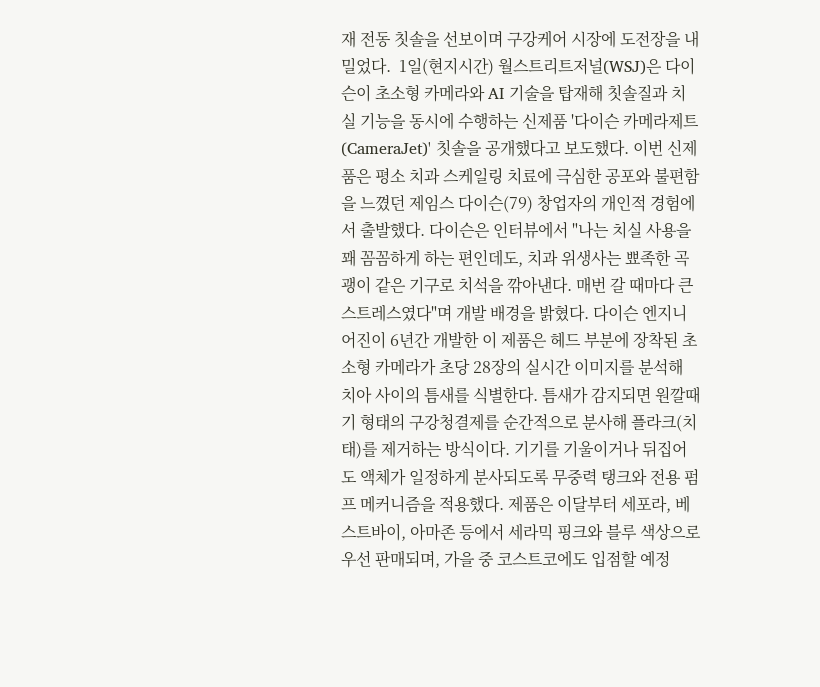재 전동 칫솔을 선보이며 구강케어 시장에 도전장을 내밀었다.  1일(현지시간) 월스트리트저널(WSJ)은 다이슨이 초소형 카메라와 AI 기술을 탑재해 칫솔질과 치실 기능을 동시에 수행하는 신제품 '다이슨 카메라제트(CameraJet)' 칫솔을 공개했다고 보도했다. 이번 신제품은 평소 치과 스케일링 치료에 극심한 공포와 불편함을 느꼈던 제임스 다이슨(79) 창업자의 개인적 경험에서 출발했다. 다이슨은 인터뷰에서 "나는 치실 사용을 꽤 꼼꼼하게 하는 편인데도, 치과 위생사는 뾰족한 곡괭이 같은 기구로 치석을 깎아낸다. 매번 갈 때마다 큰 스트레스였다"며 개발 배경을 밝혔다. 다이슨 엔지니어진이 6년간 개발한 이 제품은 헤드 부분에 장착된 초소형 카메라가 초당 28장의 실시간 이미지를 분석해 치아 사이의 틈새를 식별한다. 틈새가 감지되면 원깔때기 형태의 구강청결제를 순간적으로 분사해 플라크(치태)를 제거하는 방식이다. 기기를 기울이거나 뒤집어도 액체가 일정하게 분사되도록 무중력 탱크와 전용 펌프 메커니즘을 적용했다. 제품은 이달부터 세포라, 베스트바이, 아마존 등에서 세라믹 핑크와 블루 색상으로 우선 판매되며, 가을 중 코스트코에도 입점할 예정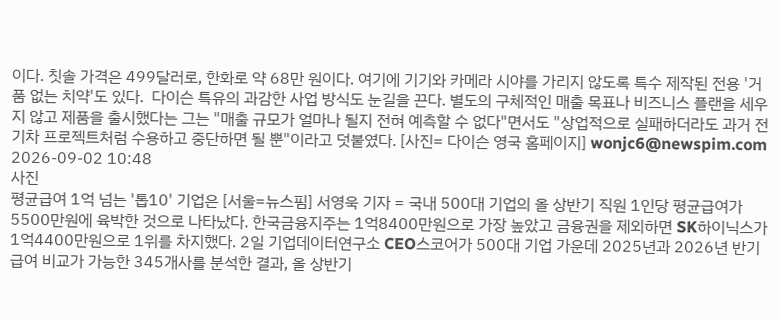이다. 칫솔 가격은 499달러로, 한화로 약 68만 원이다. 여기에 기기와 카메라 시야를 가리지 않도록 특수 제작된 전용 '거품 없는 치약'도 있다.  다이슨 특유의 과감한 사업 방식도 눈길을 끈다. 별도의 구체적인 매출 목표나 비즈니스 플랜을 세우지 않고 제품을 출시했다는 그는 "매출 규모가 얼마나 될지 전혀 예측할 수 없다"면서도 "상업적으로 실패하더라도 과거 전기차 프로젝트처럼 수용하고 중단하면 될 뿐"이라고 덧붙였다. [사진= 다이슨 영국 홈페이지] wonjc6@newspim.com 2026-09-02 10:48
사진
평균급여 1억 넘는 '톱10' 기업은 [서울=뉴스핌] 서영욱 기자 = 국내 500대 기업의 올 상반기 직원 1인당 평균급여가 5500만원에 육박한 것으로 나타났다. 한국금융지주는 1억8400만원으로 가장 높았고 금융권을 제외하면 SK하이닉스가 1억4400만원으로 1위를 차지했다. 2일 기업데이터연구소 CEO스코어가 500대 기업 가운데 2025년과 2026년 반기 급여 비교가 가능한 345개사를 분석한 결과, 올 상반기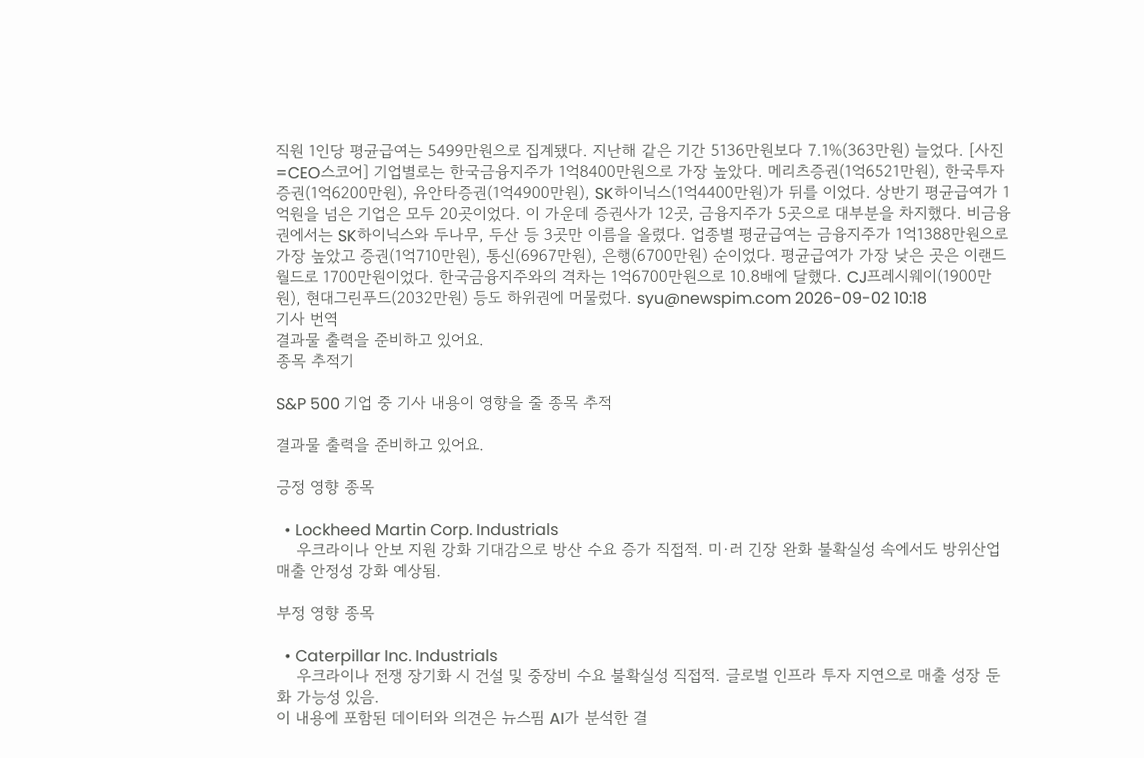직원 1인당 평균급여는 5499만원으로 집계됐다. 지난해 같은 기간 5136만원보다 7.1%(363만원) 늘었다. [사진=CEO스코어] 기업별로는 한국금융지주가 1억8400만원으로 가장 높았다. 메리츠증권(1억6521만원), 한국투자증권(1억6200만원), 유안타증권(1억4900만원), SK하이닉스(1억4400만원)가 뒤를 이었다. 상반기 평균급여가 1억원을 넘은 기업은 모두 20곳이었다. 이 가운데 증권사가 12곳, 금융지주가 5곳으로 대부분을 차지했다. 비금융권에서는 SK하이닉스와 두나무, 두산 등 3곳만 이름을 올렸다. 업종별 평균급여는 금융지주가 1억1388만원으로 가장 높았고 증권(1억710만원), 통신(6967만원), 은행(6700만원) 순이었다. 평균급여가 가장 낮은 곳은 이랜드월드로 1700만원이었다. 한국금융지주와의 격차는 1억6700만원으로 10.8배에 달했다. CJ프레시웨이(1900만원), 현대그린푸드(2032만원) 등도 하위권에 머물렀다. syu@newspim.com 2026-09-02 10:18
기사 번역
결과물 출력을 준비하고 있어요.
종목 추적기

S&P 500 기업 중 기사 내용이 영향을 줄 종목 추적

결과물 출력을 준비하고 있어요.

긍정 영향 종목

  • Lockheed Martin Corp. Industrials
    우크라이나 안보 지원 강화 기대감으로 방산 수요 증가 직접적. 미·러 긴장 완화 불확실성 속에서도 방위산업 매출 안정성 강화 예상됨.

부정 영향 종목

  • Caterpillar Inc. Industrials
    우크라이나 전쟁 장기화 시 건설 및 중장비 수요 불확실성 직접적. 글로벌 인프라 투자 지연으로 매출 성장 둔화 가능성 있음.
이 내용에 포함된 데이터와 의견은 뉴스핌 AI가 분석한 결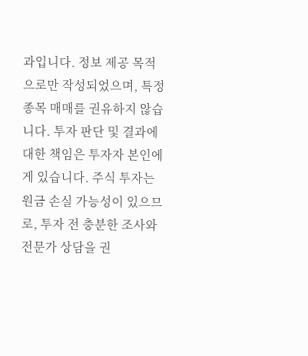과입니다. 정보 제공 목적으로만 작성되었으며, 특정 종목 매매를 권유하지 않습니다. 투자 판단 및 결과에 대한 책임은 투자자 본인에게 있습니다. 주식 투자는 원금 손실 가능성이 있으므로, 투자 전 충분한 조사와 전문가 상담을 권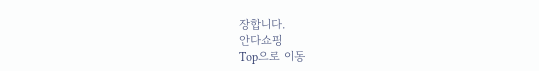장합니다.
안다쇼핑
Top으로 이동